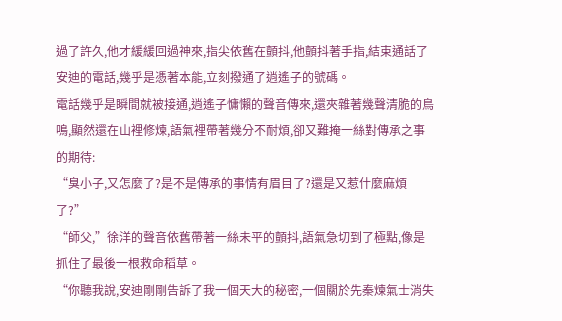過了許久,他才緩緩回過神來,指尖依舊在顫抖,他顫抖著手指,結束通話了安迪的電話,幾乎是憑著本能,立刻撥通了逍遙子的號碼。
電話幾乎是瞬間就被接通,逍遙子慵懶的聲音傳來,還夾雜著幾聲清脆的鳥鳴,顯然還在山裡修煉,語氣裡帶著幾分不耐煩,卻又難掩一絲對傳承之事的期待:
“臭小子,又怎麼了?是不是傳承的事情有眉目了?還是又惹什麼麻煩了?”
“師父,”徐洋的聲音依舊帶著一絲未平的顫抖,語氣急切到了極點,像是抓住了最後一根救命稻草。
“你聽我說,安迪剛剛告訴了我一個天大的秘密,一個關於先秦煉氣士消失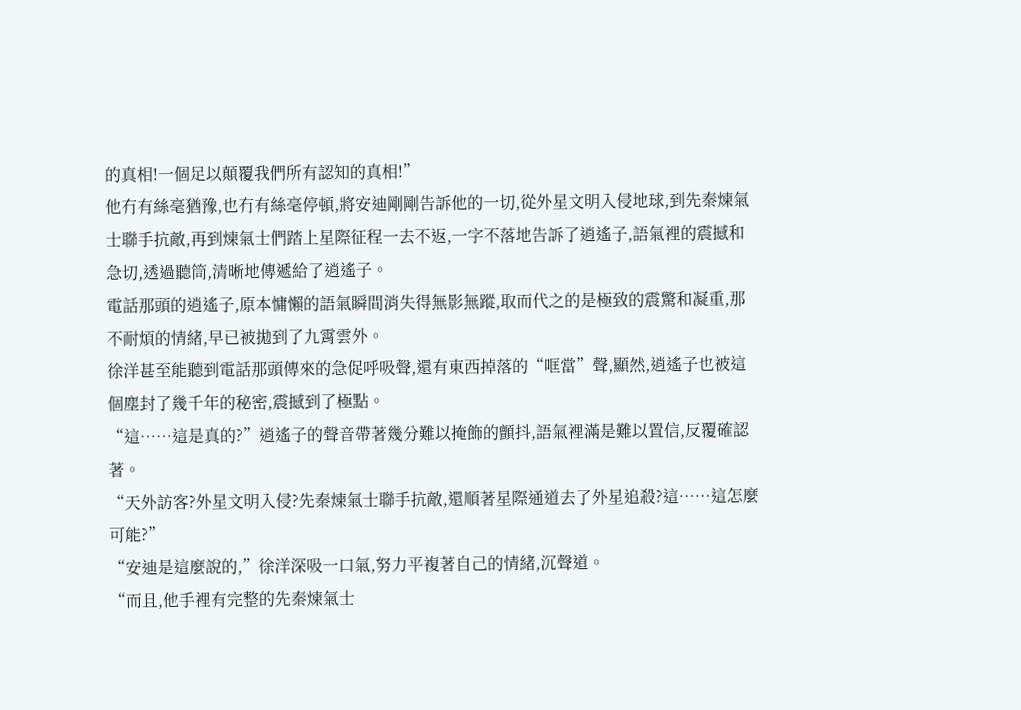的真相!一個足以顛覆我們所有認知的真相!”
他冇有絲毫猶豫,也冇有絲毫停頓,將安迪剛剛告訴他的一切,從外星文明入侵地球,到先秦煉氣士聯手抗敵,再到煉氣士們踏上星際征程一去不返,一字不落地告訴了逍遙子,語氣裡的震撼和急切,透過聽筒,清晰地傳遞給了逍遙子。
電話那頭的逍遙子,原本慵懶的語氣瞬間消失得無影無蹤,取而代之的是極致的震驚和凝重,那不耐煩的情緒,早已被拋到了九霄雲外。
徐洋甚至能聽到電話那頭傳來的急促呼吸聲,還有東西掉落的“哐當”聲,顯然,逍遙子也被這個塵封了幾千年的秘密,震撼到了極點。
“這……這是真的?”逍遙子的聲音帶著幾分難以掩飾的顫抖,語氣裡滿是難以置信,反覆確認著。
“天外訪客?外星文明入侵?先秦煉氣士聯手抗敵,還順著星際通道去了外星追殺?這……這怎麼可能?”
“安迪是這麼說的,”徐洋深吸一口氣,努力平複著自己的情緒,沉聲道。
“而且,他手裡有完整的先秦煉氣士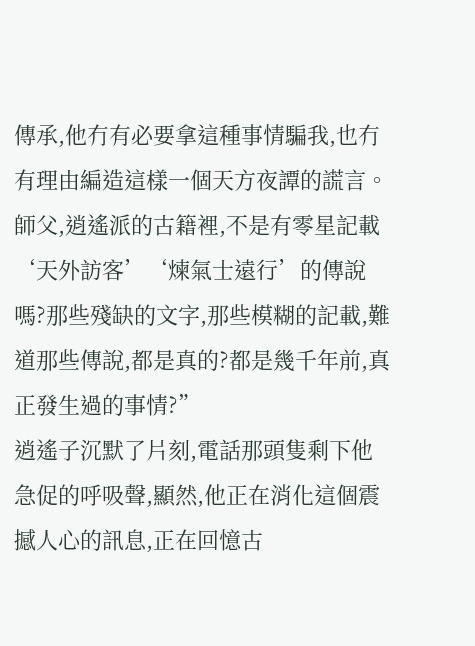傳承,他冇有必要拿這種事情騙我,也冇有理由編造這樣一個天方夜譚的謊言。師父,逍遙派的古籍裡,不是有零星記載‘天外訪客’‘煉氣士遠行’的傳說嗎?那些殘缺的文字,那些模糊的記載,難道那些傳說,都是真的?都是幾千年前,真正發生過的事情?”
逍遙子沉默了片刻,電話那頭隻剩下他急促的呼吸聲,顯然,他正在消化這個震撼人心的訊息,正在回憶古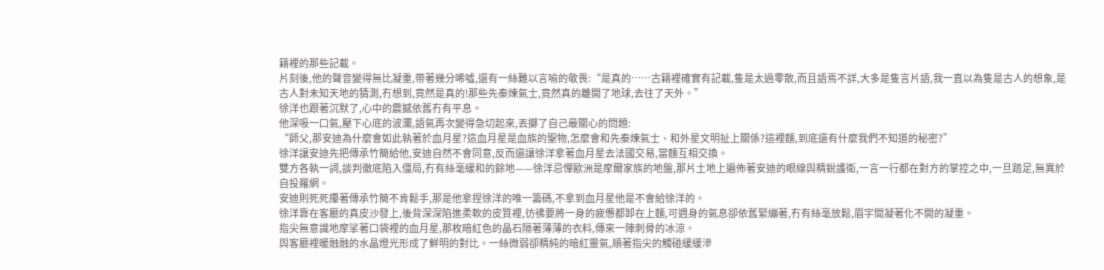籍裡的那些記載。
片刻後,他的聲音變得無比凝重,帶著幾分唏噓,還有一絲難以言喻的敬畏:“是真的……古籍裡確實有記載,隻是太過零散,而且語焉不詳,大多是隻言片語,我一直以為隻是古人的想象,是古人對未知天地的猜測,冇想到,竟然是真的!那些先秦煉氣士,竟然真的離開了地球,去往了天外。”
徐洋也跟著沉默了,心中的震撼依舊冇有平息。
他深吸一口氣,壓下心底的波瀾,語氣再次變得急切起來,丟擲了自己最關心的問題:
“師父,那安迪為什麼會如此執著於血月星?這血月星是血族的聖物,怎麼會和先秦煉氣士、和外星文明扯上關係?這裡麵,到底還有什麼我們不知道的秘密?”
徐洋讓安迪先把傳承竹簡給他,安迪自然不會同意,反而還讓徐洋拿著血月星去法國交易,當麵互相交換。
雙方各執一詞,談判徹底陷入僵局,冇有絲毫緩和的餘地——徐洋忌憚歐洲是摩爾家族的地盤,那片土地上遍佈著安迪的眼線與精銳護衛,一言一行都在對方的掌控之中,一旦踏足,無異於自投羅網。
安迪則死死攥著傳承竹簡不肯鬆手,那是他拿捏徐洋的唯一籌碼,不拿到血月星他是不會給徐洋的。
徐洋靠在客廳的真皮沙發上,後背深深陷進柔軟的皮質裡,彷彿要將一身的疲憊都卸在上麵,可週身的氣息卻依舊緊繃著,冇有絲毫放鬆,眉宇間凝著化不開的凝重。
指尖無意識地摩挲著口袋裡的血月星,那枚暗紅色的晶石隔著薄薄的衣料,傳來一陣刺骨的冰涼。
與客廳裡暖融融的水晶燈光形成了鮮明的對比。一絲微弱卻精純的暗紅靈氣,順著指尖的觸碰緩緩滲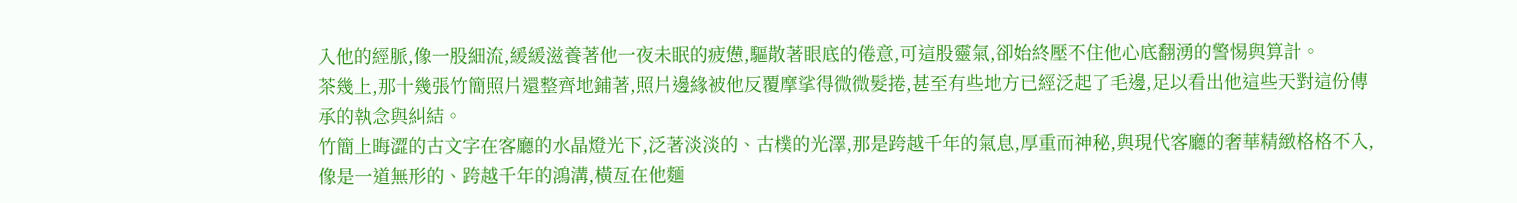入他的經脈,像一股細流,緩緩滋養著他一夜未眠的疲憊,驅散著眼底的倦意,可這股靈氣,卻始終壓不住他心底翻湧的警惕與算計。
茶幾上,那十幾張竹簡照片還整齊地鋪著,照片邊緣被他反覆摩挲得微微髮捲,甚至有些地方已經泛起了毛邊,足以看出他這些天對這份傳承的執念與糾結。
竹簡上晦澀的古文字在客廳的水晶燈光下,泛著淡淡的、古樸的光澤,那是跨越千年的氣息,厚重而神秘,與現代客廳的奢華精緻格格不入,像是一道無形的、跨越千年的鴻溝,橫亙在他麵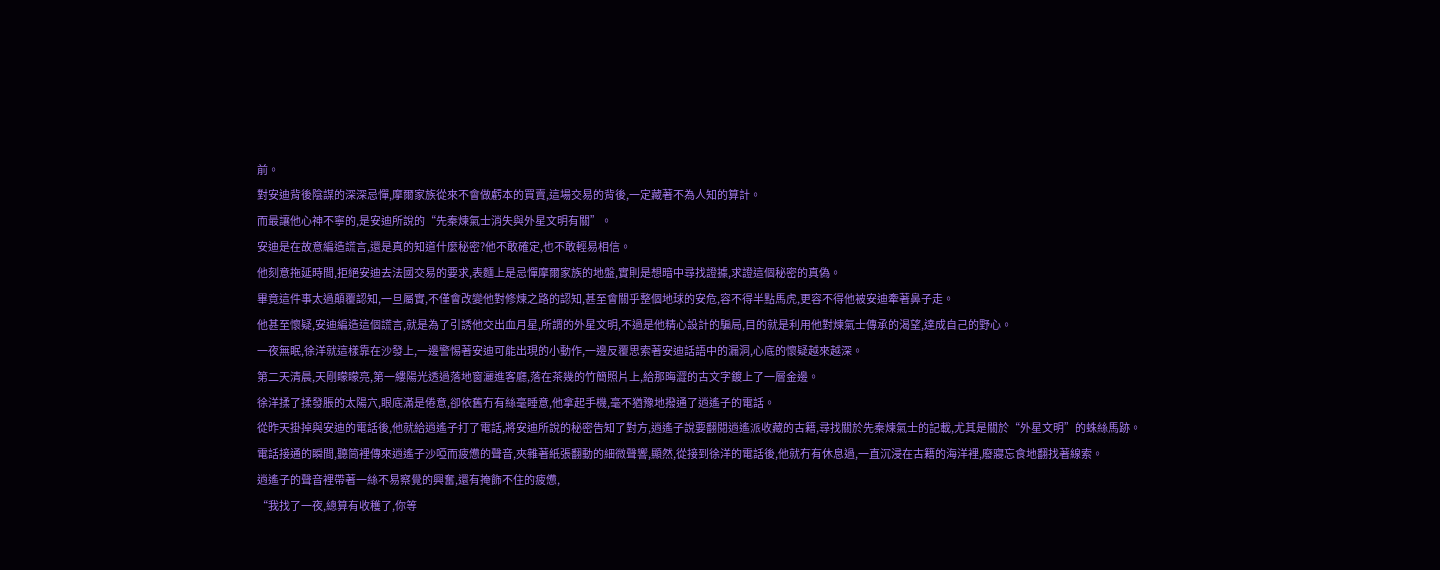前。
對安迪背後陰謀的深深忌憚,摩爾家族從來不會做虧本的買賣,這場交易的背後,一定藏著不為人知的算計。
而最讓他心神不寧的,是安迪所說的“先秦煉氣士消失與外星文明有關”。
安迪是在故意編造謊言,還是真的知道什麼秘密?他不敢確定,也不敢輕易相信。
他刻意拖延時間,拒絕安迪去法國交易的要求,表麵上是忌憚摩爾家族的地盤,實則是想暗中尋找證據,求證這個秘密的真偽。
畢竟這件事太過顛覆認知,一旦屬實,不僅會改變他對修煉之路的認知,甚至會關乎整個地球的安危,容不得半點馬虎,更容不得他被安迪牽著鼻子走。
他甚至懷疑,安迪編造這個謊言,就是為了引誘他交出血月星,所謂的外星文明,不過是他精心設計的騙局,目的就是利用他對煉氣士傳承的渴望,達成自己的野心。
一夜無眠,徐洋就這樣靠在沙發上,一邊警惕著安迪可能出現的小動作,一邊反覆思索著安迪話語中的漏洞,心底的懷疑越來越深。
第二天清晨,天剛矇矇亮,第一縷陽光透過落地窗灑進客廳,落在茶幾的竹簡照片上,給那晦澀的古文字鍍上了一層金邊。
徐洋揉了揉發脹的太陽穴,眼底滿是倦意,卻依舊冇有絲毫睡意,他拿起手機,毫不猶豫地撥通了逍遙子的電話。
從昨天掛掉與安迪的電話後,他就給逍遙子打了電話,將安迪所說的秘密告知了對方,逍遙子說要翻閱逍遙派收藏的古籍,尋找關於先秦煉氣士的記載,尤其是關於“外星文明”的蛛絲馬跡。
電話接通的瞬間,聽筒裡傳來逍遙子沙啞而疲憊的聲音,夾雜著紙張翻動的細微聲響,顯然,從接到徐洋的電話後,他就冇有休息過,一直沉浸在古籍的海洋裡,廢寢忘食地翻找著線索。
逍遙子的聲音裡帶著一絲不易察覺的興奮,還有掩飾不住的疲憊,
“我找了一夜,總算有收穫了,你等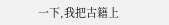一下,我把古籍上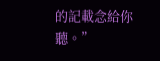的記載念給你聽。”